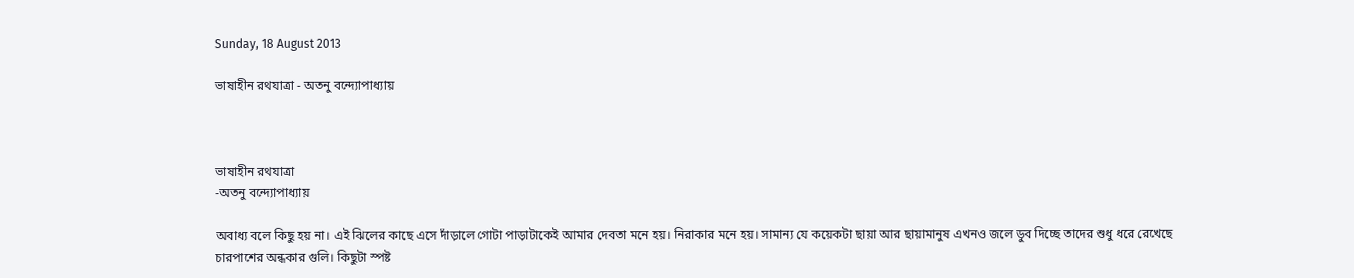Sunday, 18 August 2013

ভাষাহীন রথযাত্রা - অতনু বন্দ্যোপাধ্যায়



ভাষাহীন রথযাত্রা
-অতনু বন্দ্যোপাধ্যায়

অবাধ্য বলে কিছু হয় না। এই ঝিলের কাছে এসে দাঁড়ালে গোটা পাড়াটাকেই আমার দেবতা মনে হয়। নিরাকার মনে হয়। সামান্য যে কয়েকটা ছায়া আর ছায়ামানুষ এখনও জলে ডুব দিচ্ছে তাদের শুধু ধরে রেখেছে চারপাশের অন্ধকার গুলি। কিছুটা স্পষ্ট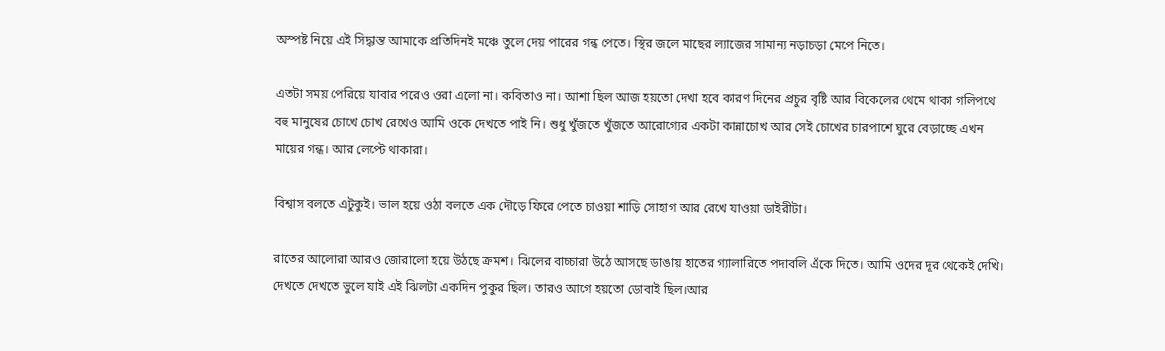অস্পষ্ট নিয়ে এই সিদ্ধান্ত আমাকে প্রতিদিনই মঞ্চে তুলে দেয় পারের গন্ধ পেতে। স্থির জলে মাছের ল্যাজের সামান্য নড়াচড়া মেপে নিতে।

এতটা সময় পেরিয়ে যাবার পরেও ওরা এলো না। কবিতাও না। আশা ছিল আজ হয়তো দেখা হবে কারণ দিনের প্রচুর বৃষ্টি আর বিকেলের থেমে থাকা গলিপথে বহু মানুষের চোখে চোখ রেখেও আমি ওকে দেখতে পাই নি। শুধু খুঁজতে খুঁজতে আরোগ্যের একটা কান্নাচোখ আর সেই চোখের চারপাশে ঘুরে বেড়াচ্ছে এখন মায়ের গন্ধ। আর লেপ্টে থাকারা।

বিশ্বাস বলতে এটুকুই। ভাল হয়ে ওঠা বলতে এক দৌড়ে ফিরে পেতে চাওয়া শাড়ি সোহাগ আর রেখে যাওয়া ডাইরীটা।

রাতের আলোরা আরও জোরালো হয়ে উঠছে ক্রমশ। ঝিলের বাচ্চারা উঠে আসছে ডাঙায় হাতের গ্যালারিতে পদাবলি এঁকে দিতে। আমি ওদের দূর থেকেই দেখি। দেখতে দেখতে ভুলে যাই এই ঝিলটা একদিন পুকুর ছিল। তারও আগে হয়তো ডোবাই ছিল।আর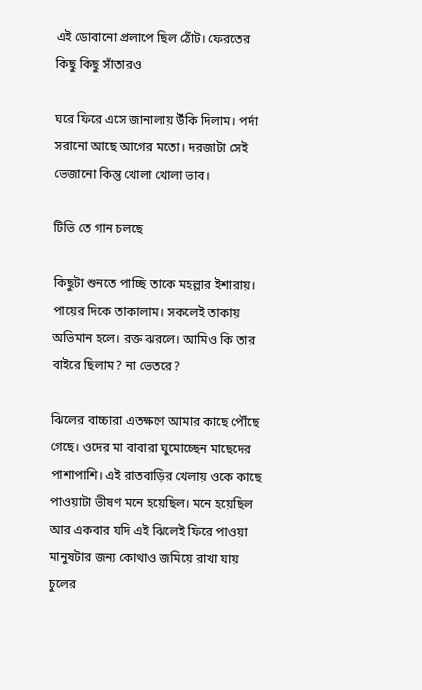এই ডোবানো প্রলাপে ছিল ঠোঁট। ফেরতের কিছু কিছু সাঁতারও

ঘরে ফিরে এসে জানালায় উঁকি দিলাম। পর্দা সরানো আছে আগের মতো। দরজাটা সেই ভেজানো কিন্তু খোলা খোলা ভাব।

টিভি তে গান চলছে

কিছুটা শুনতে পাচ্ছি তাকে মহল্লার ইশারায়। পায়ের দিকে তাকালাম। সকলেই তাকায় অভিমান হলে। রক্ত ঝরলে। আমিও কি তার বাইরে ছিলাম? না ভেতরে?

ঝিলের বাচ্চারা এতক্ষণে আমার কাছে পৌঁছে গেছে। ওদের মা বাবারা ঘুমোচ্ছেন মাছেদের পাশাপাশি। এই রাতবাড়ির খেলায় ওকে কাছে পাওয়াটা ভীষণ মনে হয়েছিল। মনে হয়েছিল আর একবার যদি এই ঝিলেই ফিরে পাওয়া মানুষটার জন্য কোথাও জমিয়ে রাখা যায় চুলের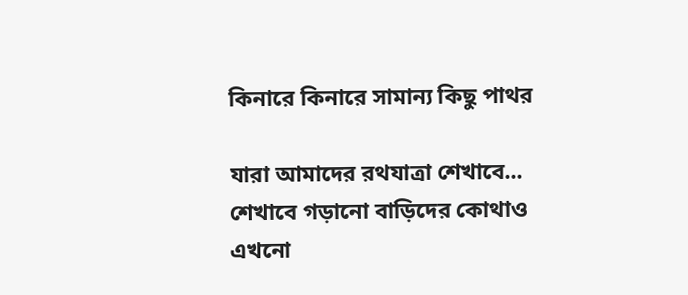কিনারে কিনারে সামান্য কিছু পাথর

যারা আমাদের রথযাত্রা শেখাবে... শেখাবে গড়ানো বাড়িদের কোথাও এখনো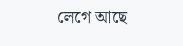লেগে আছে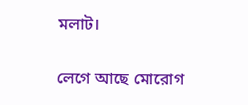মলাট।

লেগে আছে মোরোগ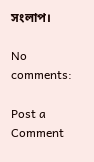সংলাপ।

No comments:

Post a Comment